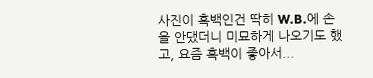사진이 흑백인건 딱히 W.B.에 손을 안댔더니 미묘하게 나오기도 했고, 요즘 흑백이 좋아서...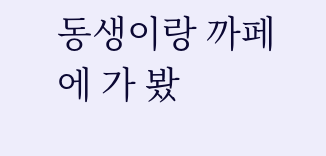동생이랑 까페에 가 봤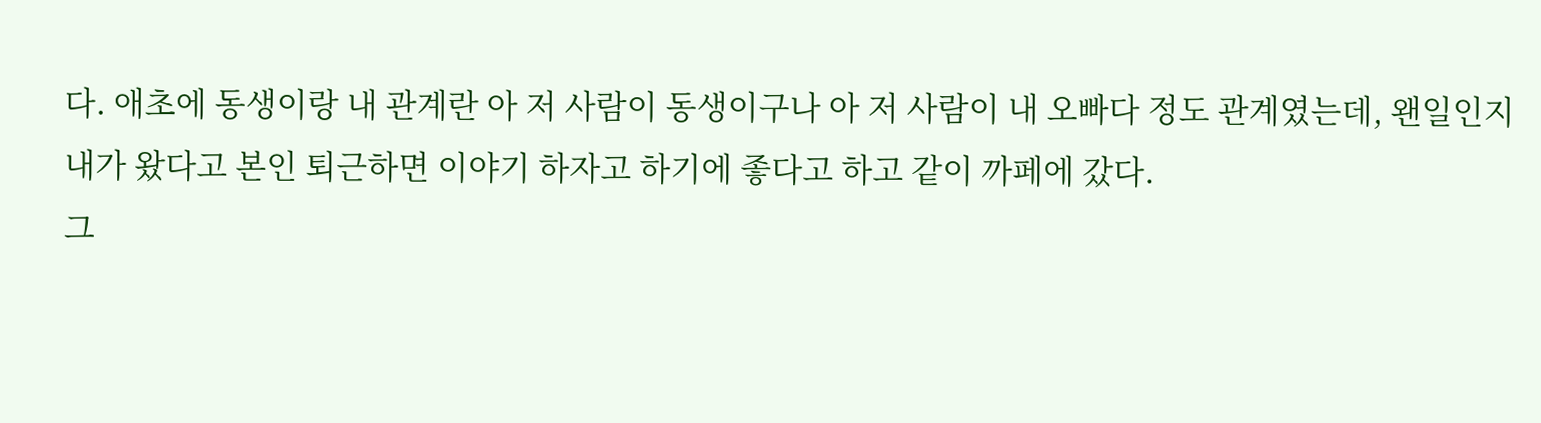다. 애초에 동생이랑 내 관계란 아 저 사람이 동생이구나 아 저 사람이 내 오빠다 정도 관계였는데, 왠일인지 내가 왔다고 본인 퇴근하면 이야기 하자고 하기에 좋다고 하고 같이 까페에 갔다.
그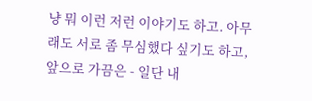냥 뭐 이런 저런 이야기도 하고. 아무래도 서로 좀 무심했다 싶기도 하고, 앞으로 가끔은 - 일단 내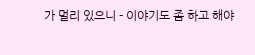가 멀리 있으니 - 이야기도 좀 하고 해야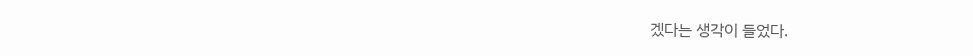겠다는 생각이 들었다.